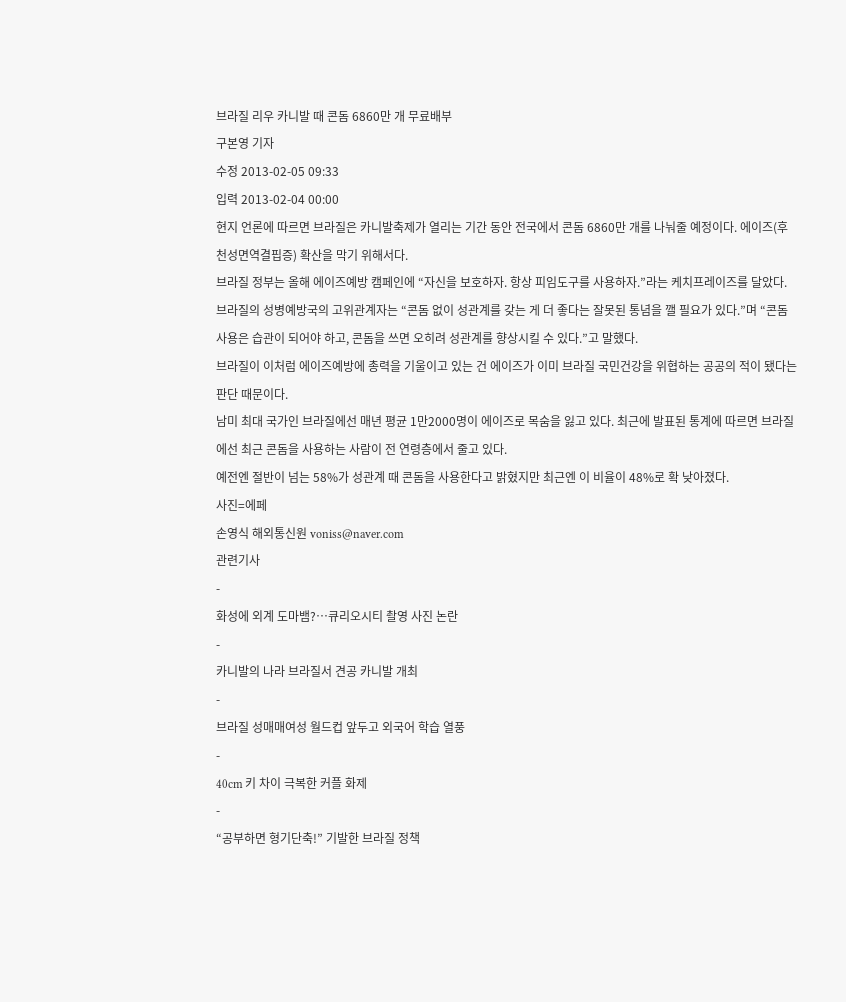브라질 리우 카니발 때 콘돔 6860만 개 무료배부
구본영 기자
수정 2013-02-05 09:33
입력 2013-02-04 00:00
현지 언론에 따르면 브라질은 카니발축제가 열리는 기간 동안 전국에서 콘돔 6860만 개를 나눠줄 예정이다. 에이즈(후천성면역결핍증) 확산을 막기 위해서다.
브라질 정부는 올해 에이즈예방 캠페인에 “자신을 보호하자. 항상 피임도구를 사용하자.”라는 케치프레이즈를 달았다.
브라질의 성병예방국의 고위관계자는 “콘돔 없이 성관계를 갖는 게 더 좋다는 잘못된 통념을 깰 필요가 있다.”며 “콘돔 사용은 습관이 되어야 하고, 콘돔을 쓰면 오히려 성관계를 향상시킬 수 있다.”고 말했다.
브라질이 이처럼 에이즈예방에 총력을 기울이고 있는 건 에이즈가 이미 브라질 국민건강을 위협하는 공공의 적이 됐다는 판단 때문이다.
남미 최대 국가인 브라질에선 매년 평균 1만2000명이 에이즈로 목숨을 잃고 있다. 최근에 발표된 통계에 따르면 브라질에선 최근 콘돔을 사용하는 사람이 전 연령층에서 줄고 있다.
예전엔 절반이 넘는 58%가 성관계 때 콘돔을 사용한다고 밝혔지만 최근엔 이 비율이 48%로 확 낮아졌다.
사진=에페
손영식 해외통신원 voniss@naver.com
관련기사
-
화성에 외계 도마뱀?…큐리오시티 촬영 사진 논란
-
카니발의 나라 브라질서 견공 카니발 개최
-
브라질 성매매여성 월드컵 앞두고 외국어 학습 열풍
-
40cm 키 차이 극복한 커플 화제
-
“공부하면 형기단축!” 기발한 브라질 정책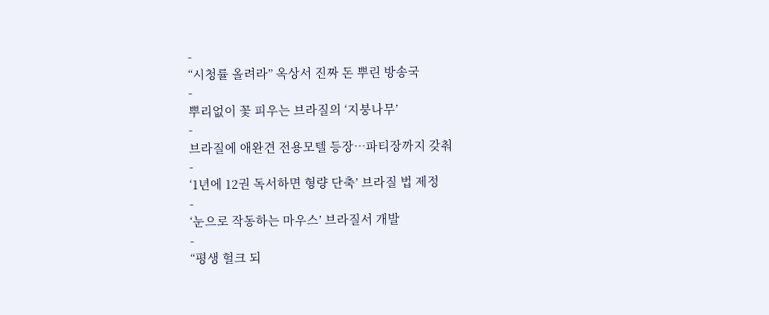-
“시청률 올려라” 옥상서 진짜 돈 뿌린 방송국
-
뿌리없이 꽃 피우는 브라질의 ‘지붕나무’
-
브라질에 애완견 전용모텔 등장…파티장까지 갖춰
-
‘1년에 12권 독서하면 형량 단축’ 브라질 법 제정
-
‘눈으로 작동하는 마우스’ 브라질서 개발
-
“평생 헐크 되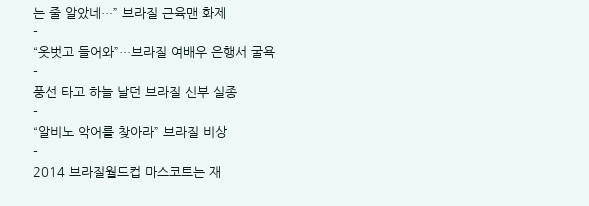는 줄 알았네…” 브라질 근육맨 화제
-
“옷벗고 들어와”…브라질 여배우 은행서 굴욕
-
풍선 타고 하늘 날던 브라질 신부 실종
-
“알비노 악어를 찾아라” 브라질 비상
-
2014 브라질월드컵 마스코트는 재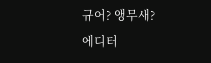규어? 앵무새?
에디터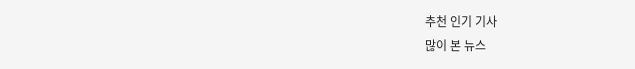추천 인기 기사
많이 본 뉴스